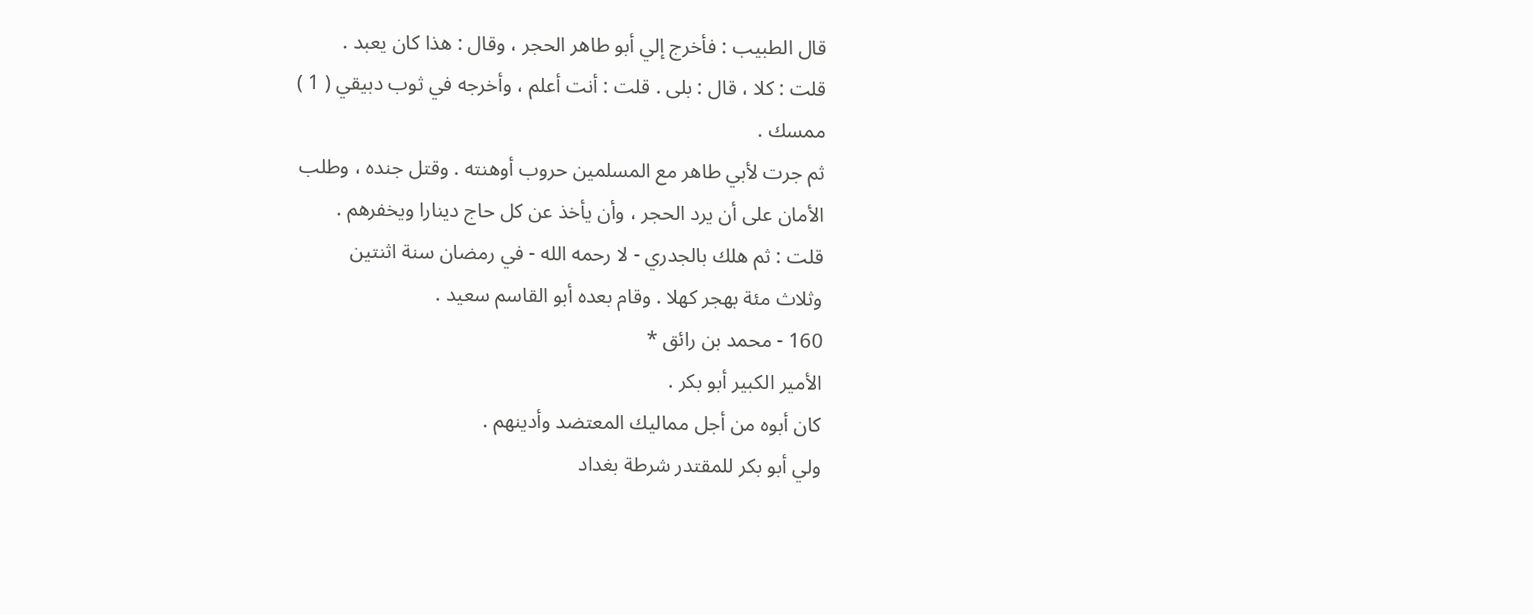قال الطبيب : فأخرج إلي أبو طاهر الحجر ، وقال : هذا كان يعبد .
قلت : كلا ، قال : بلى . قلت : أنت أعلم ، وأخرجه في ثوب دبيقي ( 1 )
ممسك .
ثم جرت لأبي طاهر مع المسلمين حروب أوهنته . وقتل جنده ، وطلب
الأمان على أن يرد الحجر ، وأن يأخذ عن كل حاج دينارا ويخفرهم .
قلت : ثم هلك بالجدري - لا رحمه الله - في رمضان سنة اثنتين
وثلاث مئة بهجر كهلا . وقام بعده أبو القاسم سعيد .
160 - محمد بن رائق *
الأمير الكبير أبو بكر .
كان أبوه من أجل مماليك المعتضد وأدينهم .
ولي أبو بكر للمقتدر شرطة بغداد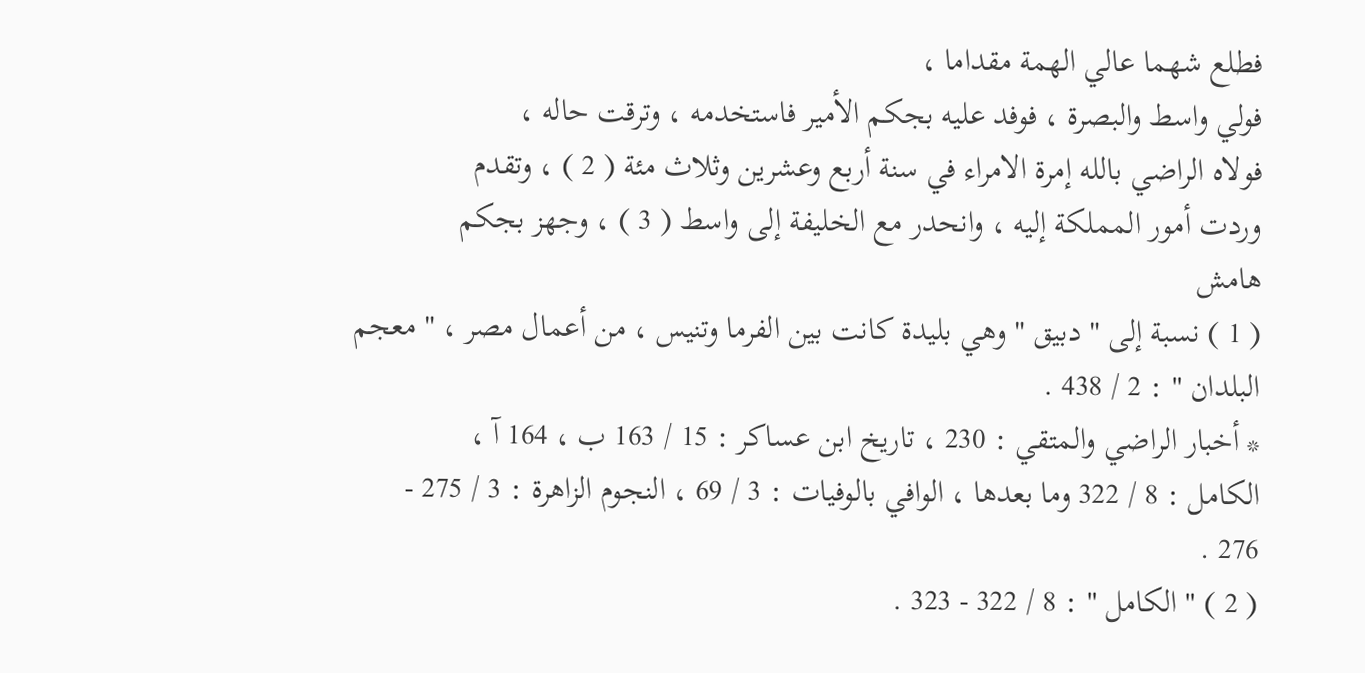فطلع شهما عالي الهمة مقداما ،
فولي واسط والبصرة ، فوفد عليه بجكم الأمير فاستخدمه ، وترقت حاله ،
فولاه الراضي بالله إمرة الامراء في سنة أربع وعشرين وثلاث مئة ( 2 ) ، وتقدم
وردت أمور المملكة إليه ، وانحدر مع الخليفة إلى واسط ( 3 ) ، وجهز بجكم
هامش
( 1 ) نسبة إلى " دبيق " وهي بليدة كانت بين الفرما وتنيس ، من أعمال مصر ، " معجم
البلدان " : 2 / 438 .
* أخبار الراضي والمتقي : 230 ، تاريخ ابن عساكر : 15 / 163 ب ، 164 آ ،
الكامل : 8 / 322 وما بعدها ، الوافي بالوفيات : 3 / 69 ، النجوم الزاهرة : 3 / 275 -
276 .
( 2 ) " الكامل " : 8 / 322 - 323 .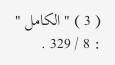( 3 ) " الكامل " : 8 / 329 .